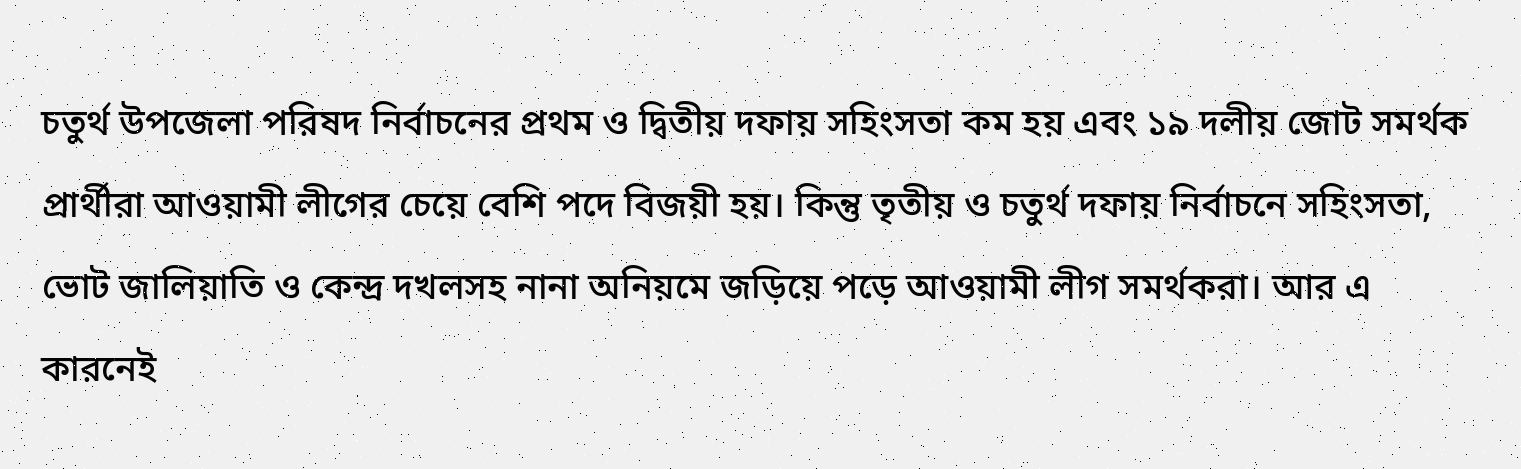চতুর্থ উপজেলা পরিষদ নির্বাচনের প্রথম ও দ্বিতীয় দফায় সহিংসতা কম হয় এবং ১৯ দলীয় জোট সমর্থক প্রার্থীরা আওয়ামী লীগের চেয়ে বেশি পদে বিজয়ী হয়। কিন্তু তৃতীয় ও চতুর্থ দফায় নির্বাচনে সহিংসতা, ভোট জালিয়াতি ও কেন্দ্র দখলসহ নানা অনিয়মে জড়িয়ে পড়ে আওয়ামী লীগ সমর্থকরা। আর এ কারনেই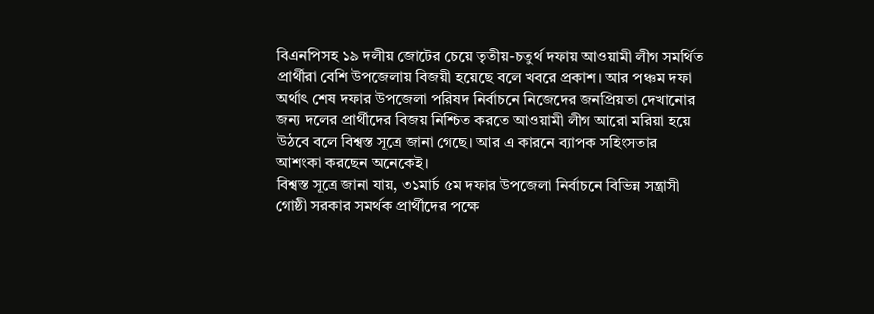বিএনপিসহ ১৯ দলীয় জোটের চেয়ে তৃতীয়-চতুর্থ দফায় আওয়ামী লীগ সমর্থিত প্রার্থীরা বেশি উপজেলায় বিজয়ী হয়েছে বলে খবরে প্রকাশ। আর পঞ্চম দফা অর্থাৎ শেষ দফার উপজেলা পরিষদ নির্বাচনে নিজেদের জনপ্রিয়তা দেখানোর জন্য দলের প্রার্থীদের বিজয় নিশ্চিত করতে আওয়ামী লীগ আরো মরিয়া হয়ে উঠবে বলে বিশ্বস্ত সূত্রে জানা গেছে। আর এ কারনে ব্যাপক সহিংসতার আশংকা করছেন অনেকেই।
বিশ্বস্ত সূত্রে জানা যায়, ৩১মার্চ ৫ম দফার উপজেলা নির্বাচনে বিভিন্ন সন্ত্রাসী গোষ্ঠী সরকার সমর্থক প্রার্থীদের পক্ষে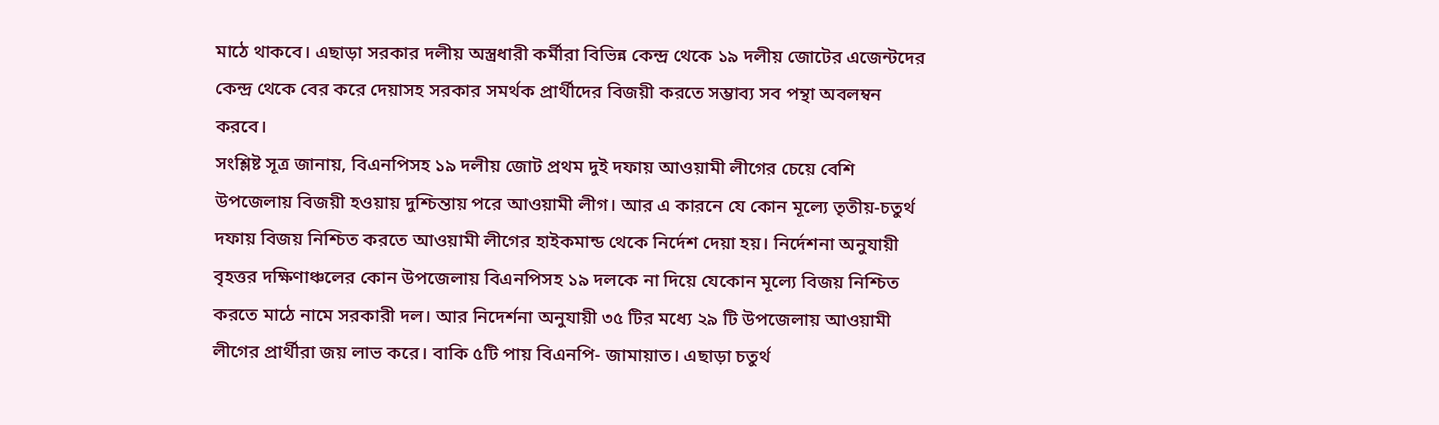মাঠে থাকবে। এছাড়া সরকার দলীয় অস্ত্রধারী কর্মীরা বিভিন্ন কেন্দ্র থেকে ১৯ দলীয় জোটের এজেন্টদের কেন্দ্র থেকে বের করে দেয়াসহ সরকার সমর্থক প্রার্থীদের বিজয়ী করতে সম্ভাব্য সব পন্থা অবলম্বন করবে।
সংশ্লিষ্ট সূত্র জানায়, বিএনপিসহ ১৯ দলীয় জোট প্রথম দুই দফায় আওয়ামী লীগের চেয়ে বেশি উপজেলায় বিজয়ী হওয়ায় দুশ্চিন্তায় পরে আওয়ামী লীগ। আর এ কারনে যে কোন মূল্যে তৃতীয়-চতুর্থ দফায় বিজয় নিশ্চিত করতে আওয়ামী লীগের হাইকমান্ড থেকে নির্দেশ দেয়া হয়। নির্দেশনা অনুযায়ী বৃহত্তর দক্ষিণাঞ্চলের কোন উপজেলায় বিএনপিসহ ১৯ দলকে না দিয়ে যেকোন মূল্যে বিজয় নিশ্চিত করতে মাঠে নামে সরকারী দল। আর নিদের্শনা অনুযায়ী ৩৫ টির মধ্যে ২৯ টি উপজেলায় আওয়ামী লীগের প্রার্থীরা জয় লাভ করে। বাকি ৫টি পায় বিএনপি- জামায়াত। এছাড়া চতুর্থ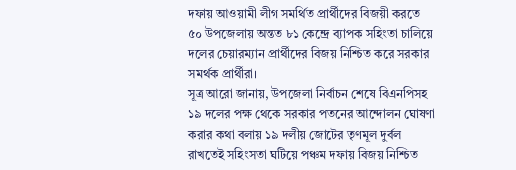দফায় আওয়ামী লীগ সমর্থিত প্রার্থীদের বিজয়ী করতে ৫০ উপজেলায় অন্তত ৮১ কেন্দ্রে ব্যাপক সহিংতা চালিয়ে দলের চেয়ারম্যান প্রার্থীদের বিজয় নিশ্চিত করে সরকার সমর্থক প্রার্থীরা।
সূত্র আরো জানায়, উপজেলা নির্বাচন শেষে বিএনপিসহ ১৯ দলের পক্ষ থেকে সরকার পতনের আন্দোলন ঘোষণা করার কথা বলায় ১৯ দলীয় জোটের তৃণমূল দুর্বল রাখতেই সহিংসতা ঘটিয়ে পঞ্চম দফায় বিজয় নিশ্চিত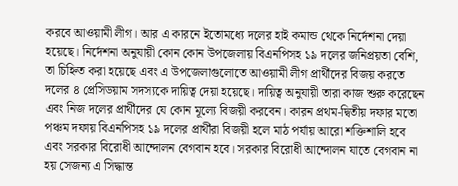করবে আওয়ামী লীগ। আর এ কারনে ইতোমধ্যে দলের হাই কমান্ড থেকে নির্দেশনা দেয়া হয়েছে। নির্দেশনা অনুযায়ী কোন কোন উপজেলায় বিএনপিসহ ১৯ দলের জনিপ্রয়তা বেশি, তা চিহ্নিত করা হয়েছে এবং এ উপজেলাগুলোতে আওয়ামী লীগ প্রার্থীদের বিজয় করতে দলের ৪ প্রেসিডয়াম সদস্যকে দায়িত্ব দেয়া হয়েছে। দায়িত্ব অনুযায়ী তারা কাজ শুরু করেছেন এবং নিজ দলের প্রার্থীদের যে কোন মূল্যে বিজয়ী করবেন। কারন প্রথম-দ্বিতীয় দফার মতো পঞ্চম দফায় বিএনপিসহ ১৯ দলের প্রার্থীরা বিজয়ী হলে মাঠ পর্যায় আরো শক্তিশালি হবে এবং সরকার বিরোধী আন্দোলন বেগবান হবে। সরকার বিরোধী আন্দোলন যাতে বেগবান না হয় সেজন্য এ সিদ্ধান্ত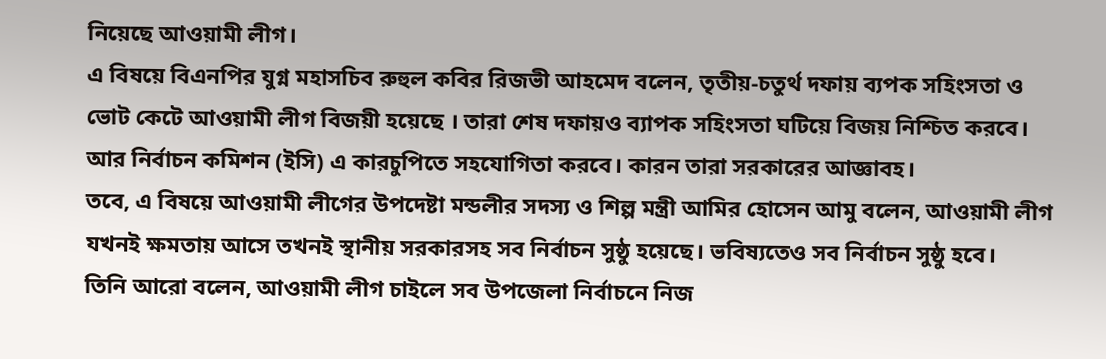নিয়েছে আওয়ামী লীগ।
এ বিষয়ে বিএনপির যুগ্ন মহাসচিব রুহুল কবির রিজভী আহমেদ বলেন, তৃতীয়-চতুর্থ দফায় ব্যপক সহিংসতা ও ভোট কেটে আওয়ামী লীগ বিজয়ী হয়েছে । তারা শেষ দফায়ও ব্যাপক সহিংসতা ঘটিয়ে বিজয় নিশ্চিত করবে। আর নির্বাচন কমিশন (ইসি) এ কারচুপিতে সহযোগিতা করবে। কারন তারা সরকারের আজ্ঞাবহ।
তবে, এ বিষয়ে আওয়ামী লীগের উপদেষ্টা মন্ডলীর সদস্য ও শিল্প মন্ত্রী আমির হোসেন আমু বলেন, আওয়ামী লীগ যখনই ক্ষমতায় আসে তখনই স্থানীয় সরকারসহ সব নির্বাচন সুষ্ঠু হয়েছে। ভবিষ্যতেও সব নির্বাচন সুষ্ঠু হবে।
তিনি আরো বলেন, আওয়ামী লীগ চাইলে সব উপজেলা নির্বাচনে নিজ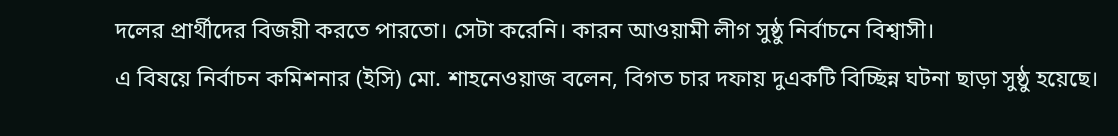দলের প্রার্থীদের বিজয়ী করতে পারতো। সেটা করেনি। কারন আওয়ামী লীগ সুষ্ঠু নির্বাচনে বিশ্বাসী।
এ বিষয়ে নির্বাচন কমিশনার (ইসি) মো. শাহনেওয়াজ বলেন, বিগত চার দফায় দুএকটি বিচ্ছিন্ন ঘটনা ছাড়া সুষ্ঠু হয়েছে।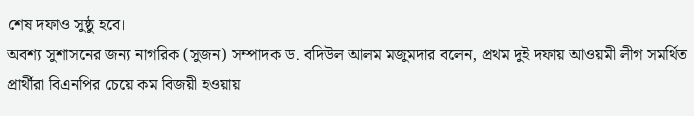শেষ দফাও সুষ্ঠু হবে।
অবশ্য সুশাসনের জন্য নাগরিক (সুজন) সম্পাদক ড. বদিউল আলম মজুমদার বলেন, প্রথম দুই দফায় আওয়মী লীগ সমর্থিত প্রার্থীরা বিএনপির চেয়ে কম বিজয়ী হওয়ায়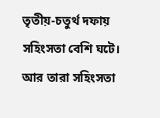তৃতীয়-চতুর্থ দফায় সহিংসতা বেশি ঘটে। আর তারা সহিংসতা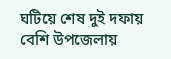ঘটিয়ে শেষ দুই দফায় বেশি উপজেলায়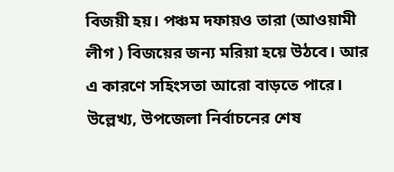বিজয়ী হয়। পঞ্চম দফায়ও তারা (আওয়ামী লীগ ) বিজয়ের জন্য মরিয়া হয়ে উঠবে। আর এ কারণে সহিংসতা আরো বাড়তে পারে।
উল্লেখ্য, উপজেলা নির্বাচনের শেষ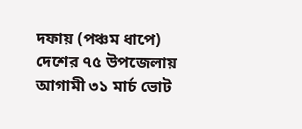দফায় (পঞ্চম ধাপে) দেশের ৭৫ উপজেলায় আগামী ৩১ মার্চ ভোট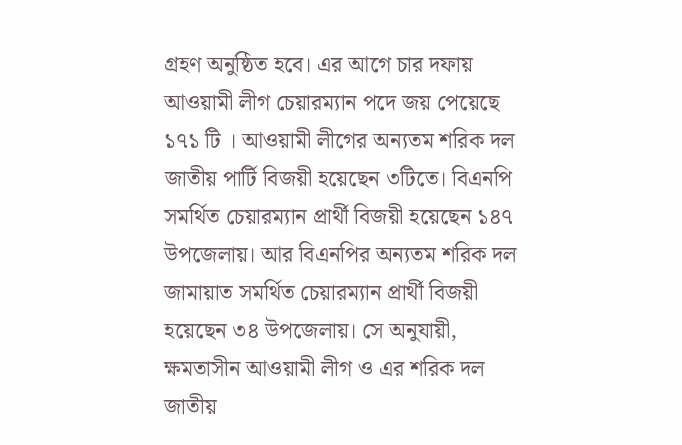গ্রহণ অনুষ্ঠিত হবে। এর আগে চার দফায় আওয়ামী লীগ চেয়ারম্যান পদে জয় পেয়েছে ১৭১ টি । আওয়ামী লীগের অন্যতম শরিক দল জাতীয় পার্টি বিজয়ী হয়েছেন ৩টিতে। বিএনপি সমর্থিত চেয়ারম্যান প্রার্থী বিজয়ী হয়েছেন ১৪৭ উপজেলায়। আর বিএনপির অন্যতম শরিক দল জামায়াত সমর্থিত চেয়ারম্যান প্রার্থী বিজয়ী হয়েছেন ৩৪ উপজেলায়। সে অনুযায়ী, ক্ষমতাসীন আওয়ামী লীগ ও এর শরিক দল জাতীয়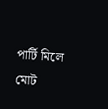পার্টি মিলে মোট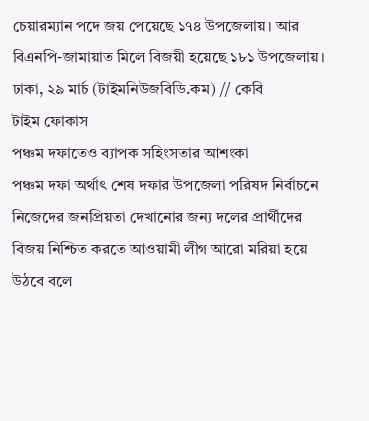চেয়ারম্যান পদে জয় পেয়েছে ১৭৪ উপজেলায়। আর বিএনপি-জামায়াত মিলে বিজয়ী হয়েছে ১৮১ উপজেলায়।
ঢাকা, ২৯ মার্চ (টাইমনিউজবিডি.কম) // কেবি
টাইম ফোকাস
পঞ্চম দফাতেও ব্যাপক সহিংসতার আশংকা
পঞ্চম দফা অর্থাৎ শেষ দফার উপজেলা পরিষদ নির্বাচনে নিজেদের জনপ্রিয়তা দেখানোর জন্য দলের প্রার্থীদের বিজয় নিশ্চিত করতে আওয়ামী লীগ আরো মরিয়া হয়ে উঠবে বলে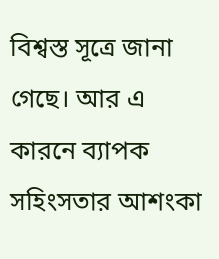বিশ্বস্ত সূত্রে জানা গেছে। আর এ কারনে ব্যাপক সহিংসতার আশংকা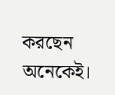করছেন অনেকেই।